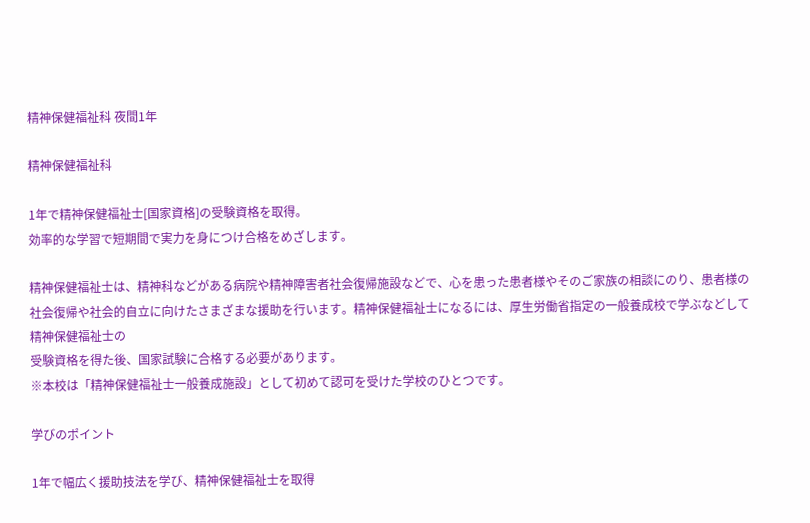精神保健福祉科 夜間1年

精神保健福祉科

1年で精神保健福祉士[国家資格]の受験資格を取得。
効率的な学習で短期間で実力を身につけ合格をめざします。

精神保健福祉士は、精神科などがある病院や精神障害者社会復帰施設などで、心を患った患者様やそのご家族の相談にのり、患者様の社会復帰や社会的自立に向けたさまざまな援助を行います。精神保健福祉士になるには、厚生労働省指定の一般養成校で学ぶなどして精神保健福祉士の
受験資格を得た後、国家試験に合格する必要があります。
※本校は「精神保健福祉士一般養成施設」として初めて認可を受けた学校のひとつです。

学びのポイント

1年で幅広く援助技法を学び、精神保健福祉士を取得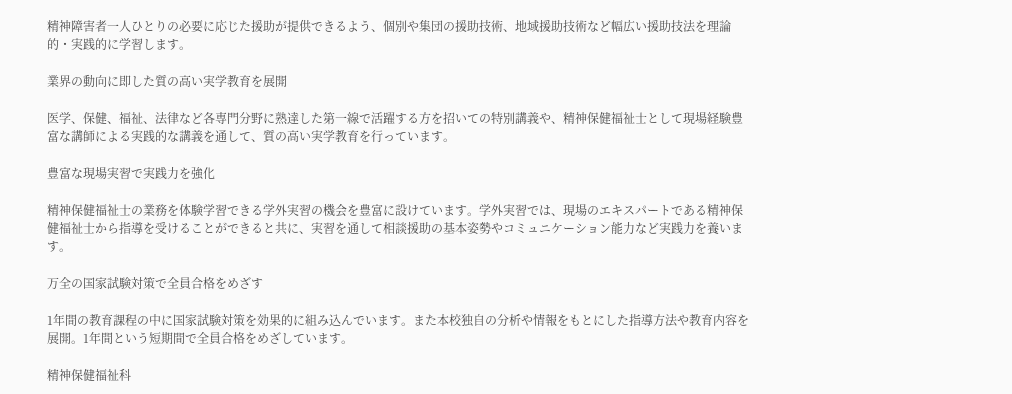精神障害者一人ひとりの必要に応じた援助が提供できるよう、個別や集団の援助技術、地域援助技術など幅広い援助技法を理論的・実践的に学習します。

業界の動向に即した質の高い実学教育を展開

医学、保健、福祉、法律など各専門分野に熟達した第一線で活躍する方を招いての特別講義や、精神保健福祉士として現場経験豊富な講師による実践的な講義を通して、質の高い実学教育を行っています。

豊富な現場実習で実践力を強化

精神保健福祉士の業務を体験学習できる学外実習の機会を豊富に設けています。学外実習では、現場のエキスパートである精神保健福祉士から指導を受けることができると共に、実習を通して相談援助の基本姿勢やコミュニケーション能力など実践力を養います。

万全の国家試験対策で全員合格をめざす

1年間の教育課程の中に国家試験対策を効果的に組み込んでいます。また本校独自の分析や情報をもとにした指導方法や教育内容を展開。1年間という短期間で全員合格をめざしています。

精神保健福祉科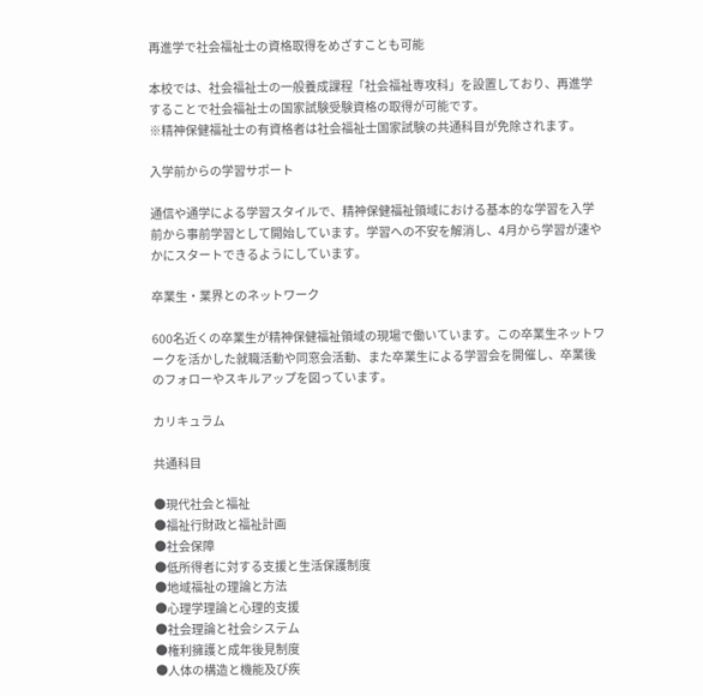再進学で社会福祉士の資格取得をめざすことも可能

本校では、社会福祉士の一般養成課程「社会福祉専攻科」を設置しており、再進学することで社会福祉士の国家試験受験資格の取得が可能です。
※精神保健福祉士の有資格者は社会福祉士国家試験の共通科目が免除されます。

入学前からの学習サポート

通信や通学による学習スタイルで、精神保健福祉領域における基本的な学習を入学前から事前学習として開始しています。学習への不安を解消し、4月から学習が速やかにスタートできるようにしています。

卒業生・業界とのネットワーク

600名近くの卒業生が精神保健福祉領域の現場で働いています。この卒業生ネットワークを活かした就職活動や同窓会活動、また卒業生による学習会を開催し、卒業後のフォローやスキルアップを図っています。

カリキュラム

共通科目

●現代社会と福祉
●福祉行財政と福祉計画
●社会保障
●低所得者に対する支援と生活保護制度
●地域福祉の理論と方法
●心理学理論と心理的支援
●社会理論と社会システム
●権利擁護と成年後見制度
●人体の構造と機能及び疾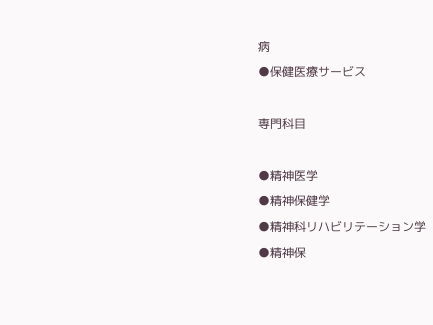病
●保健医療サービス

専門科目

●精神医学
●精神保健学
●精神科リハビリテーション学
●精神保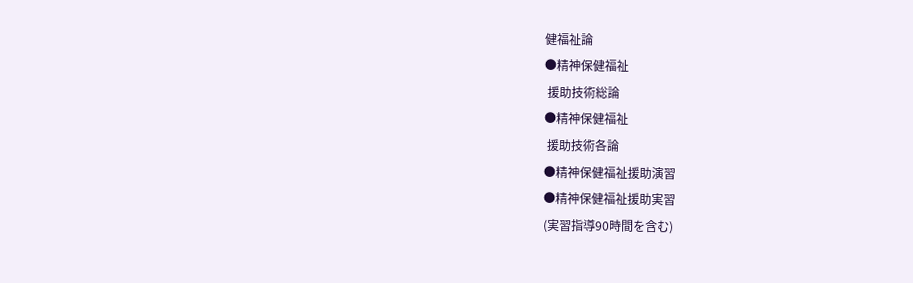健福祉論
●精神保健福祉
 援助技術総論
●精神保健福祉
 援助技術各論
●精神保健福祉援助演習
●精神保健福祉援助実習
(実習指導90時間を含む)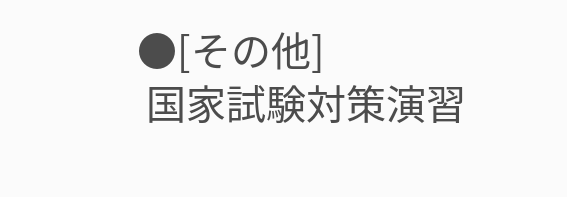●[その他]
 国家試験対策演習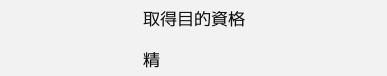取得目的資格

精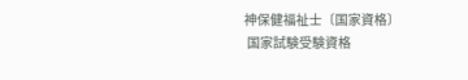神保健福祉士〔国家資格〕
 国家試験受験資格